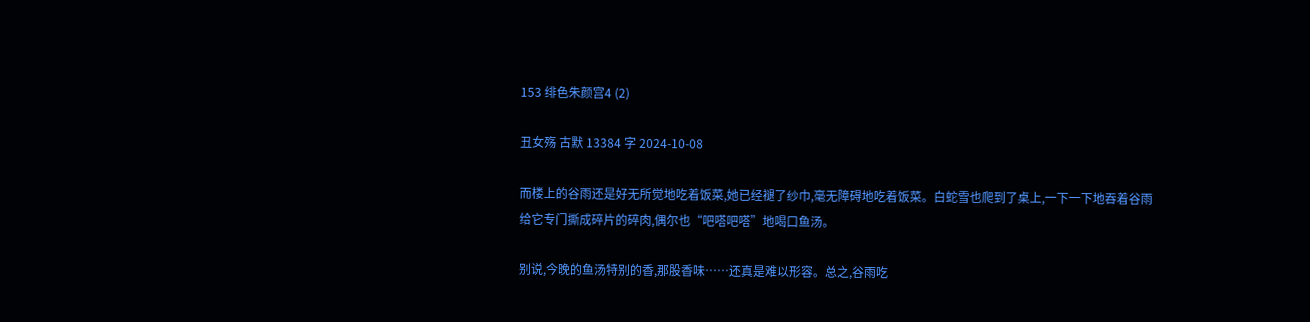153 绯色朱颜宫4 (2)

丑女殇 古默 13384 字 2024-10-08

而楼上的谷雨还是好无所觉地吃着饭菜,她已经褪了纱巾,毫无障碍地吃着饭菜。白蛇雪也爬到了桌上,一下一下地吞着谷雨给它专门撕成碎片的碎肉,偶尔也“吧嗒吧嗒”地喝口鱼汤。

别说,今晚的鱼汤特别的香,那股香味……还真是难以形容。总之,谷雨吃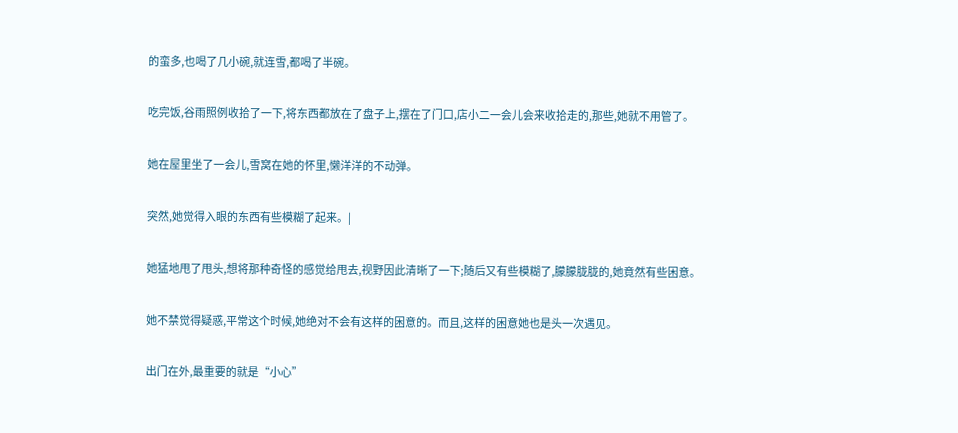的蛮多,也喝了几小碗,就连雪,都喝了半碗。

吃完饭,谷雨照例收拾了一下,将东西都放在了盘子上,摆在了门口,店小二一会儿会来收拾走的,那些,她就不用管了。

她在屋里坐了一会儿,雪窝在她的怀里,懒洋洋的不动弹。

突然,她觉得入眼的东西有些模糊了起来。|

她猛地甩了甩头,想将那种奇怪的感觉给甩去,视野因此清晰了一下;随后又有些模糊了,朦朦胧胧的,她竟然有些困意。

她不禁觉得疑惑,平常这个时候,她绝对不会有这样的困意的。而且,这样的困意她也是头一次遇见。

出门在外,最重要的就是“小心”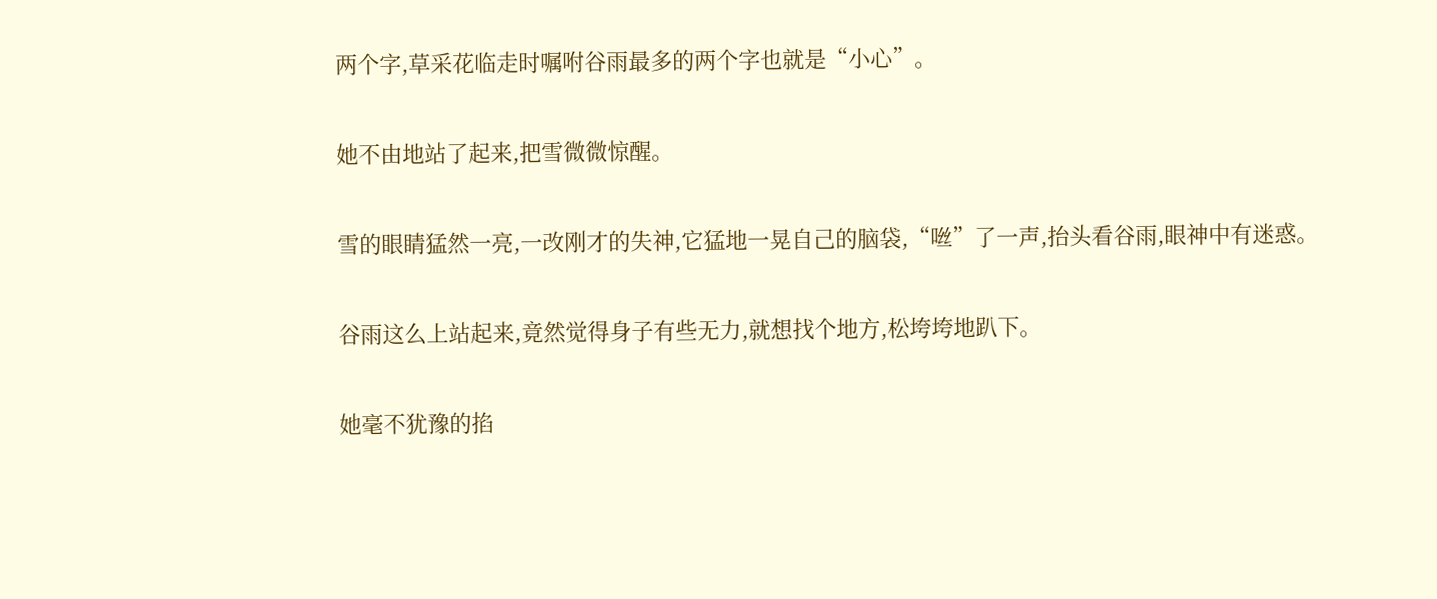两个字,草采花临走时嘱咐谷雨最多的两个字也就是“小心”。

她不由地站了起来,把雪微微惊醒。

雪的眼睛猛然一亮,一改刚才的失神,它猛地一晃自己的脑袋,“咝”了一声,抬头看谷雨,眼神中有迷惑。

谷雨这么上站起来,竟然觉得身子有些无力,就想找个地方,松垮垮地趴下。

她毫不犹豫的掐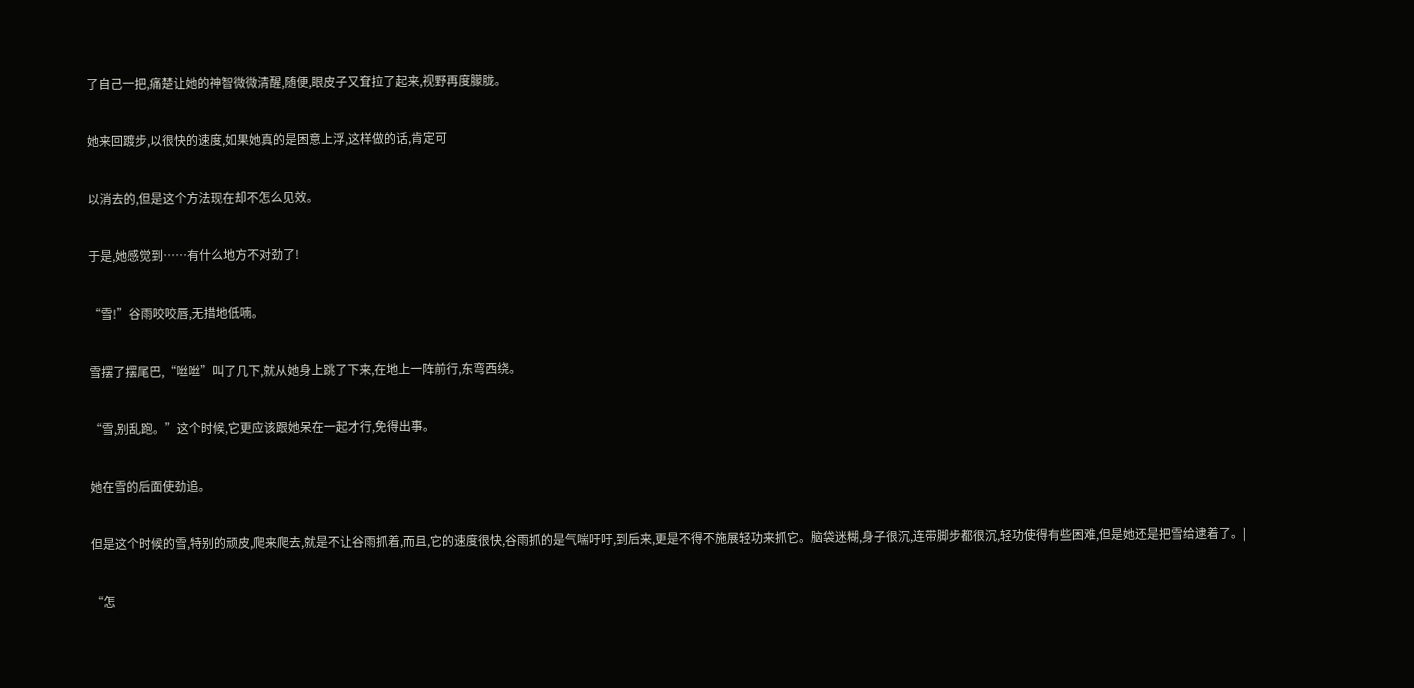了自己一把,痛楚让她的神智微微清醒,随便,眼皮子又耷拉了起来,视野再度朦胧。

她来回踱步,以很快的速度,如果她真的是困意上浮,这样做的话,肯定可

以消去的,但是这个方法现在却不怎么见效。

于是,她感觉到……有什么地方不对劲了!

“雪!”谷雨咬咬唇,无措地低喃。

雪摆了摆尾巴,“咝咝”叫了几下,就从她身上跳了下来,在地上一阵前行,东弯西绕。

“雪,别乱跑。”这个时候,它更应该跟她呆在一起才行,免得出事。

她在雪的后面使劲追。

但是这个时候的雪,特别的顽皮,爬来爬去,就是不让谷雨抓着,而且,它的速度很快,谷雨抓的是气喘吁吁,到后来,更是不得不施展轻功来抓它。脑袋迷糊,身子很沉,连带脚步都很沉,轻功使得有些困难,但是她还是把雪给逮着了。|

“怎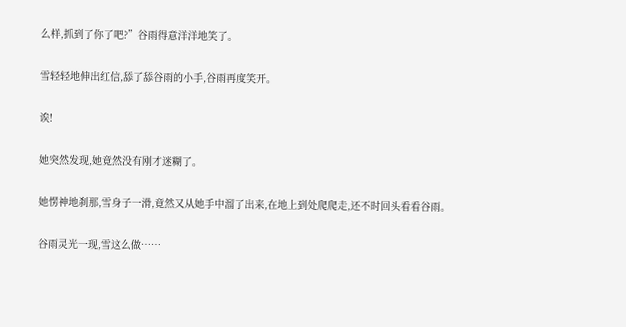么样,抓到了你了吧?”谷雨得意洋洋地笑了。

雪轻轻地伸出红信,舔了舔谷雨的小手,谷雨再度笑开。

诶!

她突然发现,她竟然没有刚才迷糊了。

她愣神地刹那,雪身子一滑,竟然又从她手中溜了出来,在地上到处爬爬走,还不时回头看看谷雨。

谷雨灵光一现,雪这么做……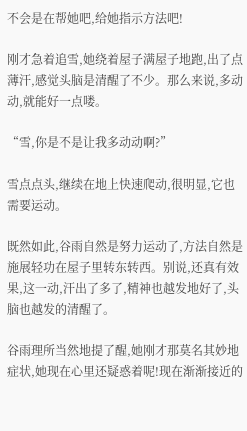不会是在帮她吧,给她指示方法吧!

刚才急着追雪,她绕着屋子满屋子地跑,出了点薄汗,感觉头脑是清醒了不少。那么来说,多动动,就能好一点喽。

“雪,你是不是让我多动动啊?”

雪点点头,继续在地上快速爬动,很明显,它也需要运动。

既然如此,谷雨自然是努力运动了,方法自然是施展轻功在屋子里转东转西。别说,还真有效果,这一动,汗出了多了,精神也越发地好了,头脑也越发的清醒了。

谷雨理所当然地提了醒,她刚才那莫名其妙地症状,她现在心里还疑惑着呢!现在渐渐接近的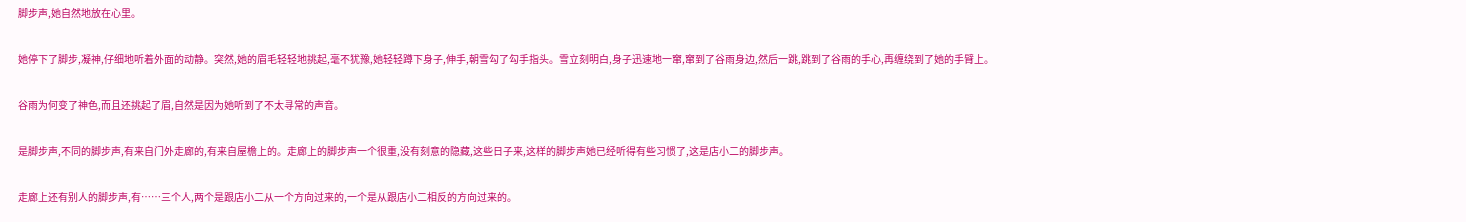脚步声,她自然地放在心里。

她停下了脚步,凝神,仔细地听着外面的动静。突然,她的眉毛轻轻地挑起,毫不犹豫,她轻轻蹲下身子,伸手,朝雪勾了勾手指头。雪立刻明白,身子迅速地一窜,窜到了谷雨身边,然后一跳,跳到了谷雨的手心,再缠绕到了她的手臂上。

谷雨为何变了神色,而且还挑起了眉,自然是因为她听到了不太寻常的声音。

是脚步声,不同的脚步声,有来自门外走廊的,有来自屋檐上的。走廊上的脚步声一个很重,没有刻意的隐藏,这些日子来,这样的脚步声她已经听得有些习惯了,这是店小二的脚步声。

走廊上还有别人的脚步声,有……三个人,两个是跟店小二从一个方向过来的,一个是从跟店小二相反的方向过来的。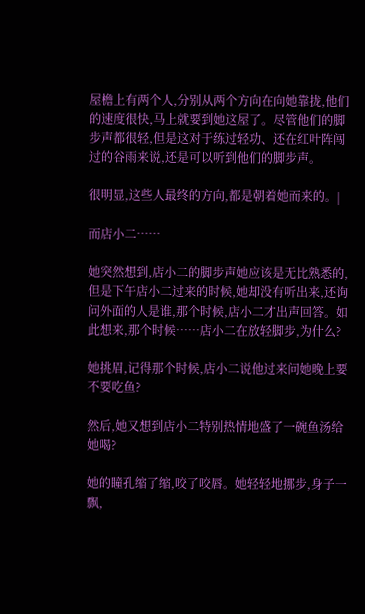屋檐上有两个人,分别从两个方向在向她靠拢,他们的速度很快,马上就要到她这屋了。尽管他们的脚步声都很轻,但是这对于练过轻功、还在红叶阵闯过的谷雨来说,还是可以听到他们的脚步声。

很明显,这些人最终的方向,都是朝着她而来的。|

而店小二……

她突然想到,店小二的脚步声她应该是无比熟悉的,但是下午店小二过来的时候,她却没有听出来,还询问外面的人是谁,那个时候,店小二才出声回答。如此想来,那个时候……店小二在放轻脚步,为什么?

她挑眉,记得那个时候,店小二说他过来问她晚上要不要吃鱼?

然后,她又想到店小二特别热情地盛了一碗鱼汤给她喝?

她的瞳孔缩了缩,咬了咬唇。她轻轻地挪步,身子一飘,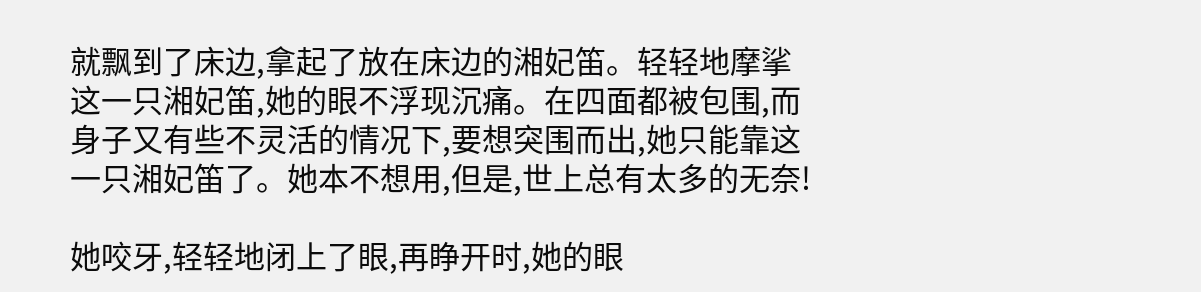就飘到了床边,拿起了放在床边的湘妃笛。轻轻地摩挲这一只湘妃笛,她的眼不浮现沉痛。在四面都被包围,而身子又有些不灵活的情况下,要想突围而出,她只能靠这一只湘妃笛了。她本不想用,但是,世上总有太多的无奈!

她咬牙,轻轻地闭上了眼,再睁开时,她的眼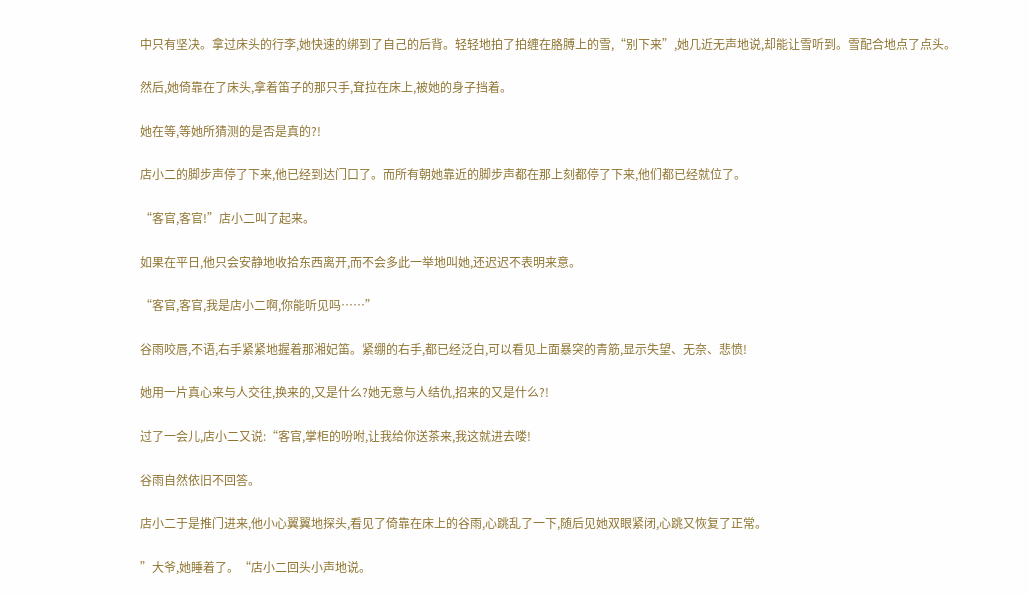中只有坚决。拿过床头的行李,她快速的绑到了自己的后背。轻轻地拍了拍缠在胳膊上的雪,“别下来”,她几近无声地说,却能让雪听到。雪配合地点了点头。

然后,她倚靠在了床头,拿着笛子的那只手,耷拉在床上,被她的身子挡着。

她在等,等她所猜测的是否是真的?!

店小二的脚步声停了下来,他已经到达门口了。而所有朝她靠近的脚步声都在那上刻都停了下来,他们都已经就位了。

“客官,客官!”店小二叫了起来。

如果在平日,他只会安静地收拾东西离开,而不会多此一举地叫她,还迟迟不表明来意。

“客官,客官,我是店小二啊,你能听见吗……”

谷雨咬唇,不语,右手紧紧地握着那湘妃笛。紧绷的右手,都已经泛白,可以看见上面暴突的青筋,显示失望、无奈、悲愤!

她用一片真心来与人交往,换来的,又是什么?她无意与人结仇,招来的又是什么?!

过了一会儿,店小二又说:“客官,掌柜的吩咐,让我给你送茶来,我这就进去喽!

谷雨自然依旧不回答。

店小二于是推门进来,他小心翼翼地探头,看见了倚靠在床上的谷雨,心跳乱了一下,随后见她双眼紧闭,心跳又恢复了正常。

”大爷,她睡着了。“店小二回头小声地说。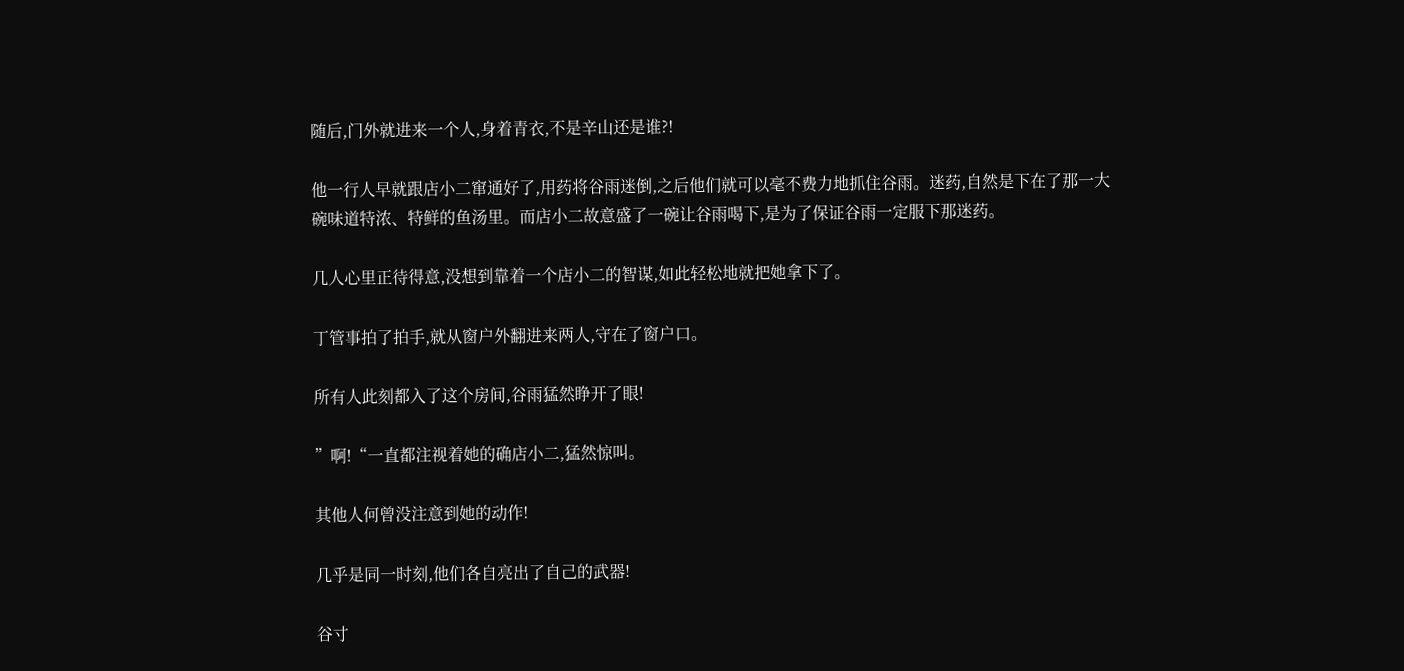随后,门外就进来一个人,身着青衣,不是辛山还是谁?!

他一行人早就跟店小二窜通好了,用药将谷雨迷倒,之后他们就可以毫不费力地抓住谷雨。迷药,自然是下在了那一大碗味道特浓、特鲜的鱼汤里。而店小二故意盛了一碗让谷雨喝下,是为了保证谷雨一定服下那迷药。

几人心里正待得意,没想到靠着一个店小二的智谋,如此轻松地就把她拿下了。

丁管事拍了拍手,就从窗户外翻进来两人,守在了窗户口。

所有人此刻都入了这个房间,谷雨猛然睁开了眼!

”啊!“一直都注视着她的确店小二,猛然惊叫。

其他人何曾没注意到她的动作!

几乎是同一时刻,他们各自亮出了自己的武器!

谷寸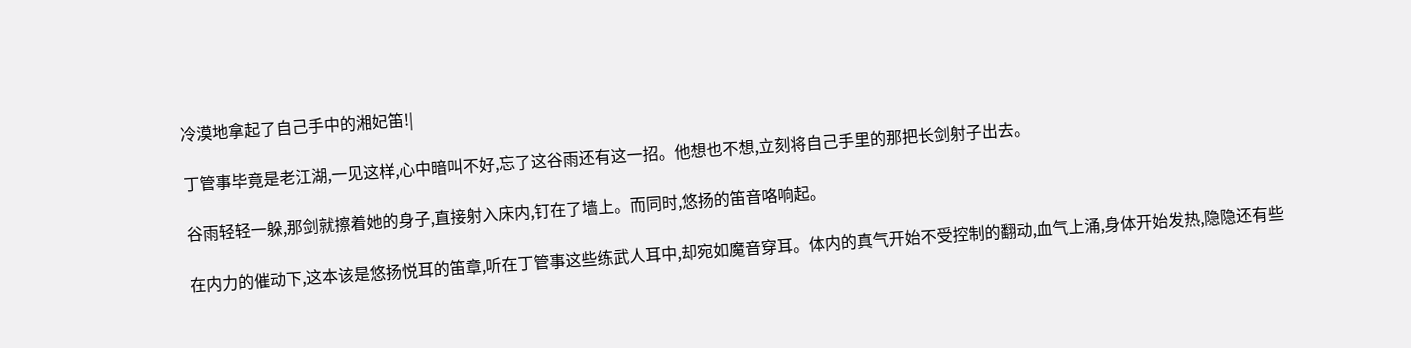冷漠地拿起了自己手中的湘妃笛!|

丁管事毕竟是老江湖,一见这样,心中暗叫不好,忘了这谷雨还有这一招。他想也不想,立刻将自己手里的那把长剑射子出去。

谷雨轻轻一躲,那剑就擦着她的身子,直接射入床内,钉在了墙上。而同时,悠扬的笛音咯响起。

在内力的催动下,这本该是悠扬悦耳的笛章,听在丁管事这些练武人耳中,却宛如魔音穿耳。体内的真气开始不受控制的翻动,血气上涌,身体开始发热,隐隐还有些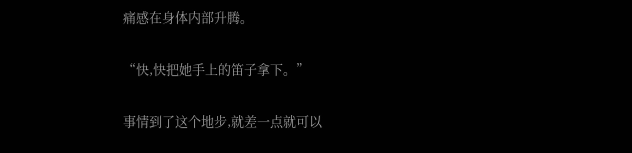痛感在身体内部升腾。

“快,快把她手上的笛子拿下。”

事情到了这个地步,就差一点就可以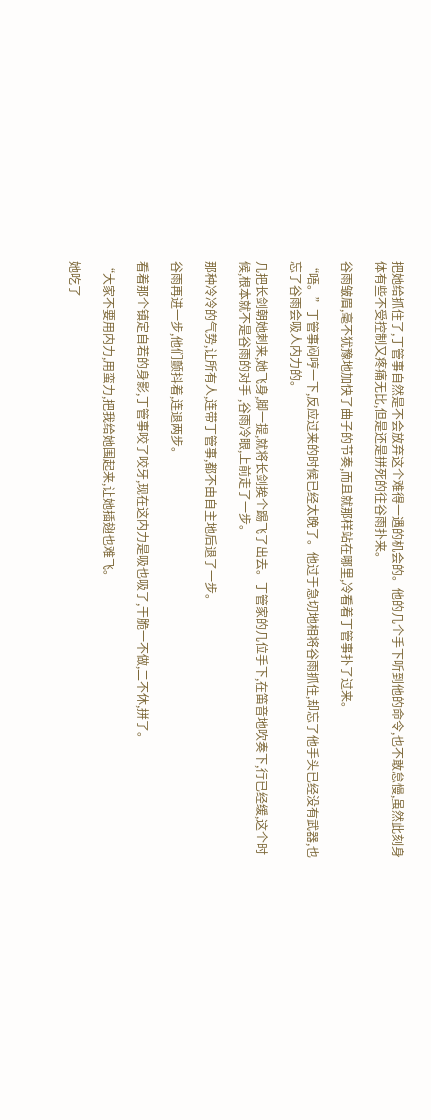把她给抓住了,丁管事自然是不会放弃这个难得一遇的机会的。他的几个手下听到他的命令,也不敢怠慢,虽然此刻身体有些不受控制又疼痛无比,但是还是拼死的往谷雨扑来。

谷雨皱眉,毫不犹豫地加快了曲子的节奏,而且就那样站在哪里,冷看着丁管事扑了过来。

“唔。”丁管事闷哼一下,反应过来的时候已经太晚了。他过于急切地相将谷雨抓住,却忘了他手头已经没有武器,也忘了谷雨会吸人内力的。

几把长剑朝她刺来,她飞身,脚一提,就将长剑挨个踢飞了出去。丁管家的几位手下,在笛音地吹奏下,行已经缓,这个时候,根本就不是谷雨的对手 ,谷雨冷眼,上前走了一步。

那种冷冷的气势,让所有人,连带丁管事,都不由自主地后退了一步。

谷雨再进一步,他们颤抖着,连退两步。

看着那个镇定自若的身影,丁管事咬了咬牙,现在这内力是吸也吸了,干脆一不做,二不休,拼了。

“大家不要用内力,用蛮力,把我给她围起来,让她插翅也难飞。

她吃了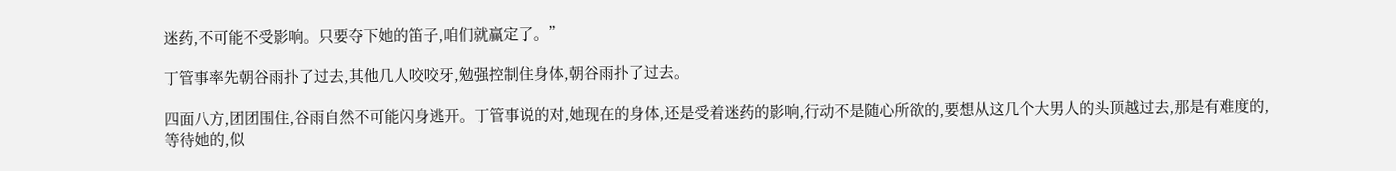迷药,不可能不受影响。只要夺下她的笛子,咱们就赢定了。”

丁管事率先朝谷雨扑了过去,其他几人咬咬牙,勉强控制住身体,朝谷雨扑了过去。

四面八方,团团围住,谷雨自然不可能闪身逃开。丁管事说的对,她现在的身体,还是受着迷药的影响,行动不是随心所欲的,要想从这几个大男人的头顶越过去,那是有难度的,等待她的,似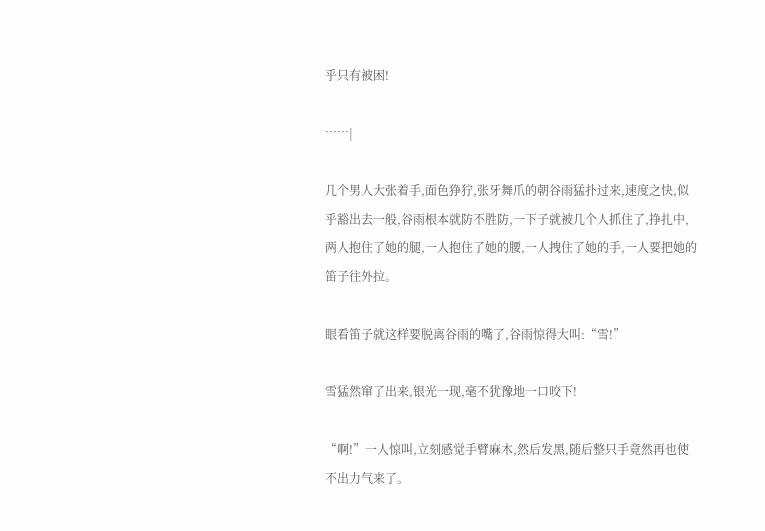乎只有被困!

……|

几个男人大张着手,面色狰狞,张牙舞爪的朝谷雨猛扑过来,速度之快,似乎豁出去一般,谷雨根本就防不胜防,一下子就被几个人抓住了,挣扎中,两人抱住了她的腿,一人抱住了她的腰,一人拽住了她的手,一人要把她的笛子往外拉。

眼看笛子就这样要脱离谷雨的嘴了,谷雨惊得大叫:“雪!”

雪猛然窜了出来,银光一现,毫不犹豫地一口咬下!

“啊!”一人惊叫,立刻感觉手臂麻木,然后发黑,随后整只手竟然再也使不出力气来了。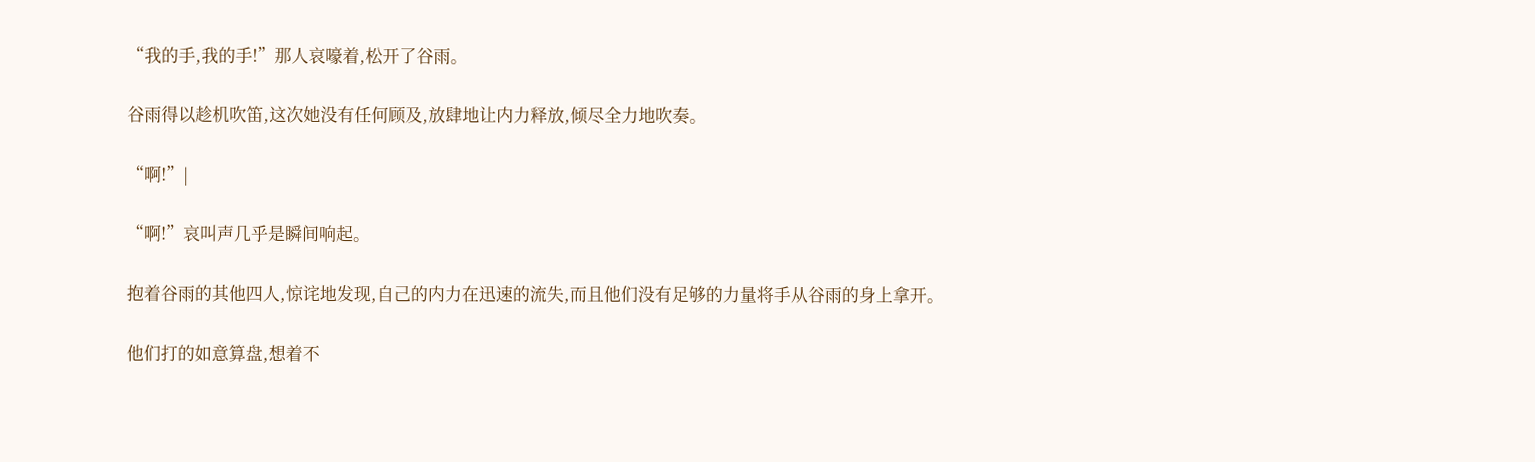“我的手,我的手!”那人哀嚎着,松开了谷雨。

谷雨得以趁机吹笛,这次她没有任何顾及,放肆地让内力释放,倾尽全力地吹奏。

“啊!”|

“啊!”哀叫声几乎是瞬间响起。

抱着谷雨的其他四人,惊诧地发现,自己的内力在迅速的流失,而且他们没有足够的力量将手从谷雨的身上拿开。

他们打的如意算盘,想着不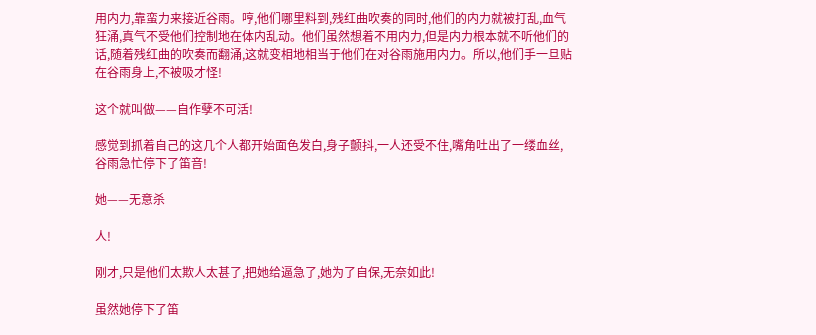用内力,靠蛮力来接近谷雨。哼,他们哪里料到,残红曲吹奏的同时,他们的内力就被打乱,血气狂涌,真气不受他们控制地在体内乱动。他们虽然想着不用内力,但是内力根本就不听他们的话,随着残红曲的吹奏而翻涌,这就变相地相当于他们在对谷雨施用内力。所以,他们手一旦贴在谷雨身上,不被吸才怪!

这个就叫做——自作孽不可活!

感觉到抓着自己的这几个人都开始面色发白,身子颤抖,一人还受不住,嘴角吐出了一缕血丝,谷雨急忙停下了笛音!

她——无意杀

人!

刚才,只是他们太欺人太甚了,把她给逼急了,她为了自保,无奈如此!

虽然她停下了笛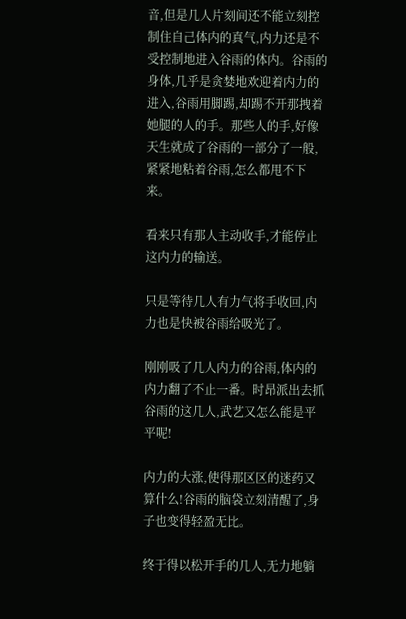音,但是几人片刻间还不能立刻控制住自己体内的真气,内力还是不受控制地进入谷雨的体内。谷雨的身体,几乎是贪婪地欢迎着内力的进入,谷雨用脚踢,却踢不开那拽着她腿的人的手。那些人的手,好像天生就成了谷雨的一部分了一般,紧紧地粘着谷雨,怎么都甩不下来。

看来只有那人主动收手,才能停止这内力的输送。

只是等待几人有力气将手收回,内力也是快被谷雨给吸光了。

刚刚吸了几人内力的谷雨,体内的内力翻了不止一番。时昂派出去抓谷雨的这几人,武艺又怎么能是平平呢!

内力的大涨,使得那区区的迷药又算什么!谷雨的脑袋立刻清醒了,身子也变得轻盈无比。

终于得以松开手的几人,无力地躺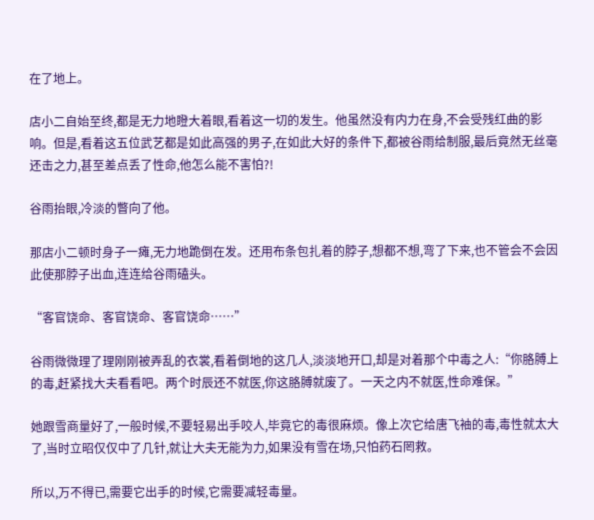在了地上。

店小二自始至终,都是无力地瞪大着眼,看着这一切的发生。他虽然没有内力在身,不会受残红曲的影响。但是,看着这五位武艺都是如此高强的男子,在如此大好的条件下,都被谷雨给制服,最后竟然无丝毫还击之力,甚至差点丢了性命,他怎么能不害怕?!

谷雨抬眼,冷淡的瞥向了他。

那店小二顿时身子一瘫,无力地跪倒在发。还用布条包扎着的脖子,想都不想,弯了下来,也不管会不会因此使那脖子出血,连连给谷雨磕头。

“客官饶命、客官饶命、客官饶命……”

谷雨微微理了理刚刚被弄乱的衣裳,看着倒地的这几人,淡淡地开口,却是对着那个中毒之人:“你胳膊上的毒,赶紧找大夫看看吧。两个时辰还不就医,你这胳膊就废了。一天之内不就医,性命难保。”

她跟雪商量好了,一般时候,不要轻易出手咬人,毕竟它的毒很麻烦。像上次它给唐飞袖的毒,毒性就太大了,当时立昭仅仅中了几针,就让大夫无能为力,如果没有雪在场,只怕药石罔救。

所以,万不得已,需要它出手的时候,它需要减轻毒量。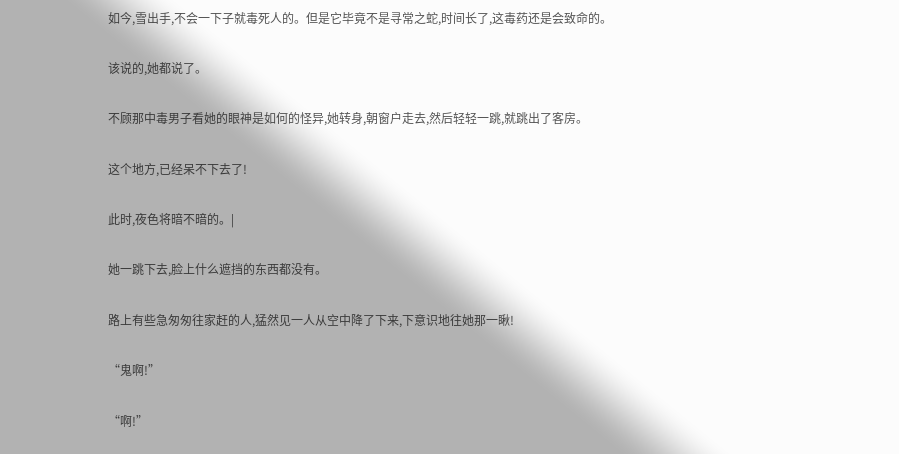如今,雪出手,不会一下子就毒死人的。但是它毕竟不是寻常之蛇,时间长了,这毒药还是会致命的。

该说的,她都说了。

不顾那中毒男子看她的眼神是如何的怪异,她转身,朝窗户走去,然后轻轻一跳,就跳出了客房。

这个地方,已经呆不下去了!

此时,夜色将暗不暗的。|

她一跳下去,脸上什么遮挡的东西都没有。

路上有些急匆匆往家赶的人,猛然见一人从空中降了下来,下意识地往她那一瞅!

“鬼啊!”

“啊!”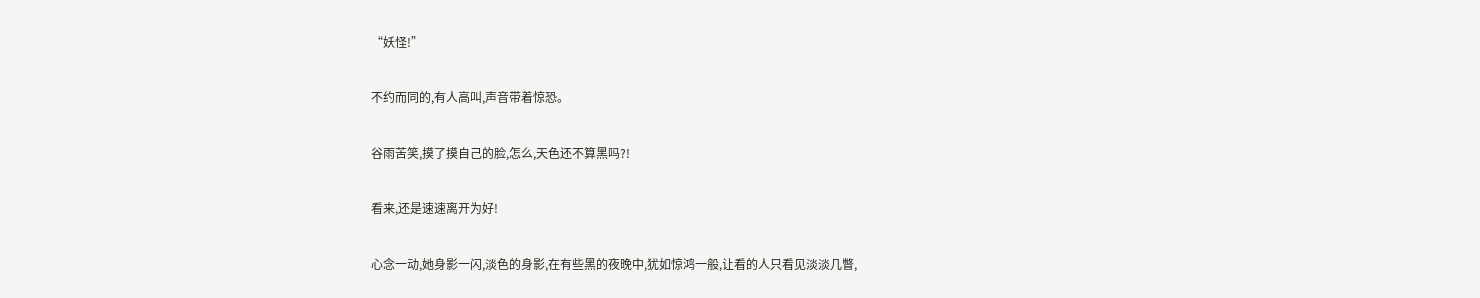“妖怪!”

不约而同的,有人高叫,声音带着惊恐。

谷雨苦笑,摸了摸自己的脸,怎么,天色还不算黑吗?!

看来,还是速速离开为好!

心念一动,她身影一闪,淡色的身影,在有些黑的夜晚中,犹如惊鸿一般,让看的人只看见淡淡几瞥,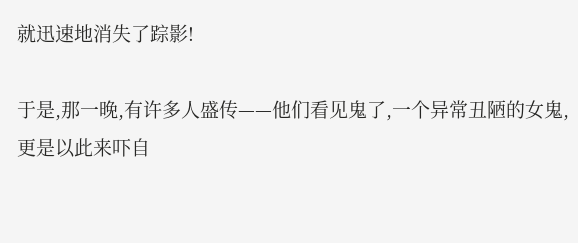就迅速地消失了踪影!

于是,那一晚,有许多人盛传——他们看见鬼了,一个异常丑陋的女鬼,更是以此来吓自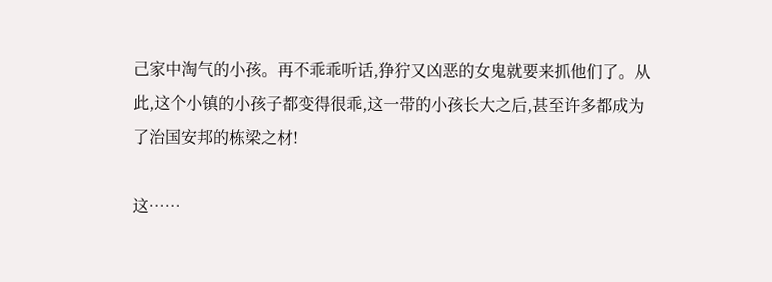己家中淘气的小孩。再不乖乖听话,狰狞又凶恶的女鬼就要来抓他们了。从此,这个小镇的小孩子都变得很乖,这一带的小孩长大之后,甚至许多都成为了治国安邦的栋梁之材!

这……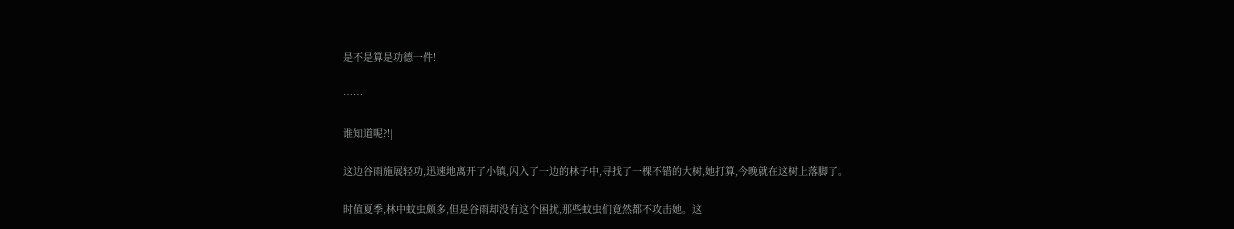是不是算是功德一件!

……

谁知道呢?!|

这边谷雨施展轻功,迅速地离开了小镇,闪入了一边的林子中,寻找了一棵不错的大树,她打算,今晚就在这树上落脚了。

时值夏季,林中蚊虫颇多,但是谷雨却没有这个困扰,那些蚊虫们竟然都不攻击她。这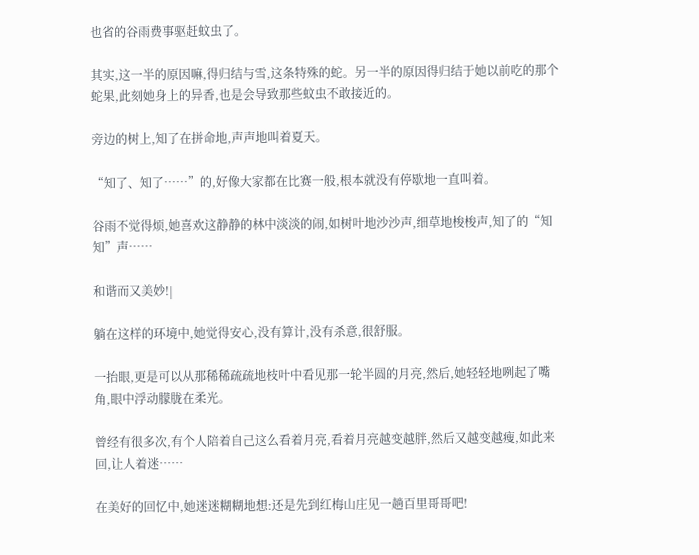也省的谷雨费事驱赶蚊虫了。

其实,这一半的原因嘛,得归结与雪,这条特殊的蛇。另一半的原因得归结于她以前吃的那个蛇果,此刻她身上的异香,也是会导致那些蚊虫不敢接近的。

旁边的树上,知了在拼命地,声声地叫着夏天。

“知了、知了……”的,好像大家都在比赛一般,根本就没有停歇地一直叫着。

谷雨不觉得烦,她喜欢这静静的林中淡淡的闹,如树叶地沙沙声,细草地梭梭声,知了的“知知”声……

和谐而又美妙!|

躺在这样的环境中,她觉得安心,没有算计,没有杀意,很舒服。

一抬眼,更是可以从那稀稀疏疏地枝叶中看见那一轮半圆的月亮,然后,她轻轻地咧起了嘴角,眼中浮动朦胧在柔光。

曾经有很多次,有个人陪着自己这么看着月亮,看着月亮越变越胖,然后又越变越瘦,如此来回,让人着迷……

在美好的回忆中,她迷迷糊糊地想:还是先到红梅山庄见一趟百里哥哥吧!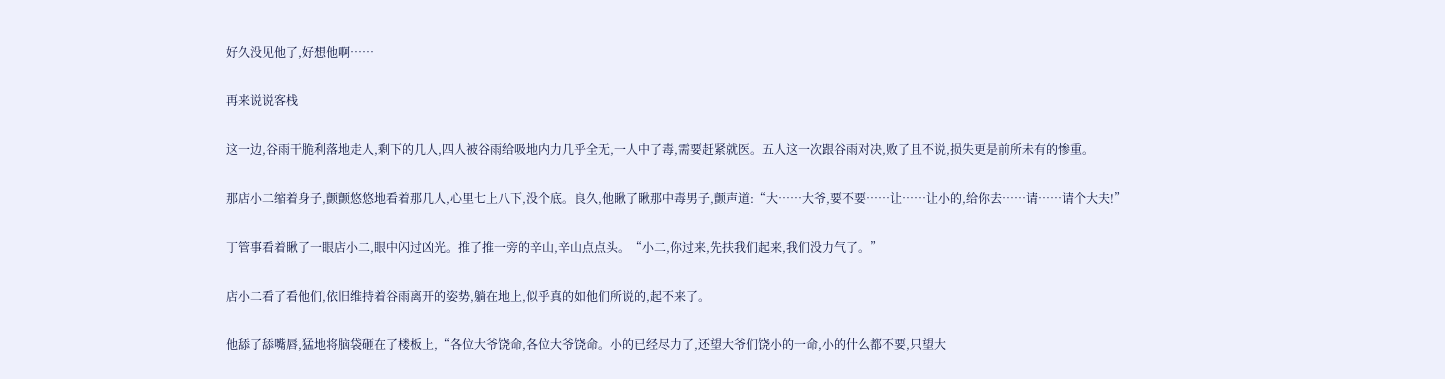好久没见他了,好想他啊……

再来说说客栈

这一边,谷雨干脆利落地走人,剩下的几人,四人被谷雨给吸地内力几乎全无,一人中了毒,需要赶紧就医。五人这一次跟谷雨对决,败了且不说,损失更是前所未有的惨重。

那店小二缩着身子,颤颤悠悠地看着那几人,心里七上八下,没个底。良久,他瞅了瞅那中毒男子,颤声道:“大……大爷,要不要……让……让小的,给你去……请……请个大夫!”

丁管事看着瞅了一眼店小二,眼中闪过凶光。推了推一旁的辛山,辛山点点头。“小二,你过来,先扶我们起来,我们没力气了。”

店小二看了看他们,依旧维持着谷雨离开的姿势,躺在地上,似乎真的如他们所说的,起不来了。

他舔了舔嘴唇,猛地将脑袋砸在了楼板上,“各位大爷饶命,各位大爷饶命。小的已经尽力了,还望大爷们饶小的一命,小的什么都不要,只望大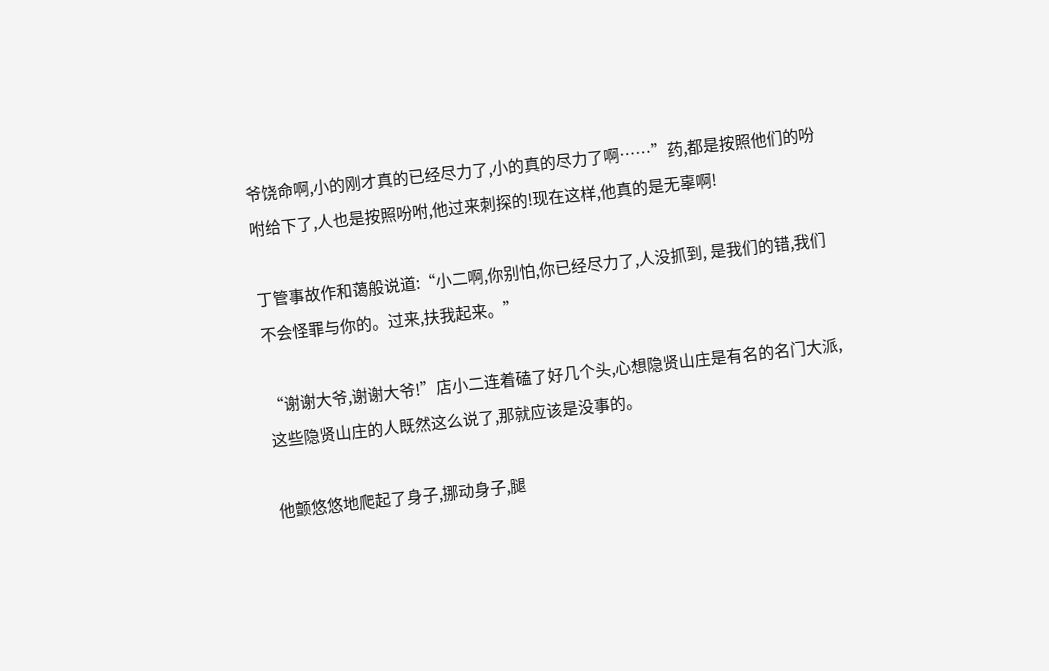爷饶命啊,小的刚才真的已经尽力了,小的真的尽力了啊……”药,都是按照他们的吩咐给下了,人也是按照吩咐,他过来刺探的!现在这样,他真的是无辜啊!

丁管事故作和蔼般说道:“小二啊,你别怕,你已经尽力了,人没抓到, 是我们的错,我们不会怪罪与你的。过来,扶我起来。”

“谢谢大爷,谢谢大爷!”店小二连着磕了好几个头,心想隐贤山庄是有名的名门大派,这些隐贤山庄的人既然这么说了,那就应该是没事的。

他颤悠悠地爬起了身子,挪动身子,腿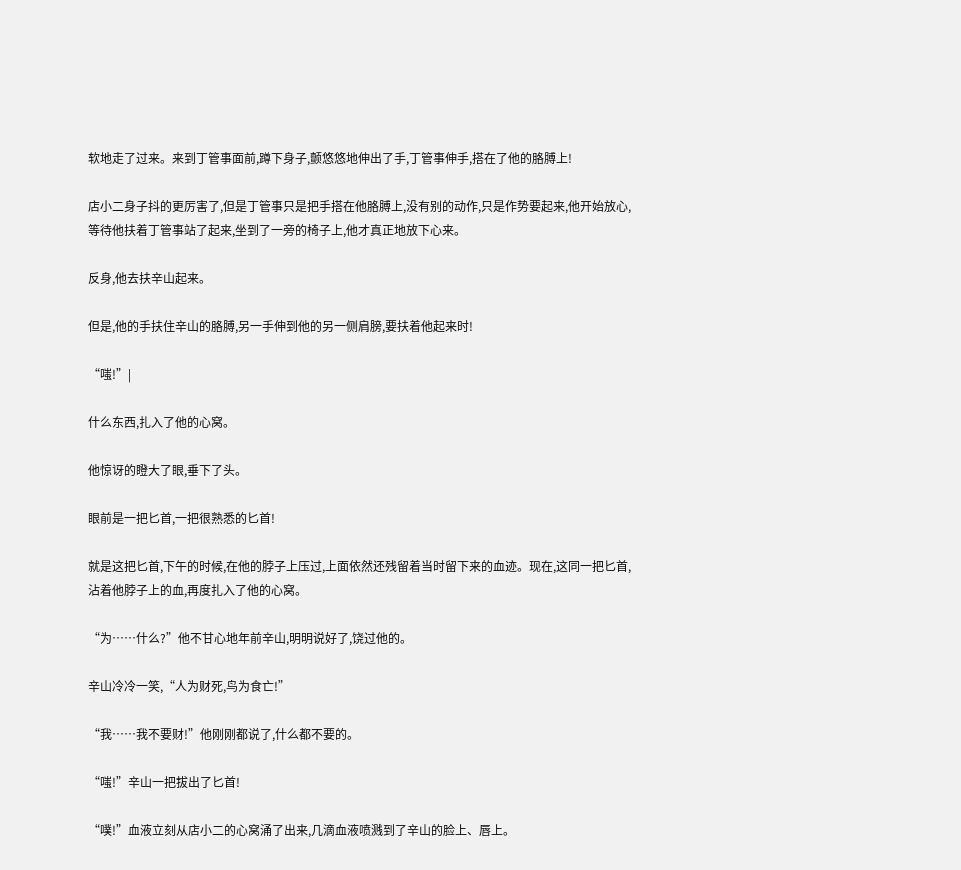软地走了过来。来到丁管事面前,蹲下身子,颤悠悠地伸出了手,丁管事伸手,搭在了他的胳膊上!

店小二身子抖的更厉害了,但是丁管事只是把手搭在他胳膊上,没有别的动作,只是作势要起来,他开始放心,等待他扶着丁管事站了起来,坐到了一旁的椅子上,他才真正地放下心来。

反身,他去扶辛山起来。

但是,他的手扶住辛山的胳膊,另一手伸到他的另一侧肩膀,要扶着他起来时!

“嗤!”|

什么东西,扎入了他的心窝。

他惊讶的瞪大了眼,垂下了头。

眼前是一把匕首,一把很熟悉的匕首!

就是这把匕首,下午的时候,在他的脖子上压过,上面依然还残留着当时留下来的血迹。现在,这同一把匕首,沾着他脖子上的血,再度扎入了他的心窝。

“为……什么?”他不甘心地年前辛山,明明说好了,饶过他的。

辛山冷冷一笑,“人为财死,鸟为食亡!”

“我……我不要财!”他刚刚都说了,什么都不要的。

“嗤!”辛山一把拔出了匕首!

“噗!”血液立刻从店小二的心窝涌了出来,几滴血液喷溅到了辛山的脸上、唇上。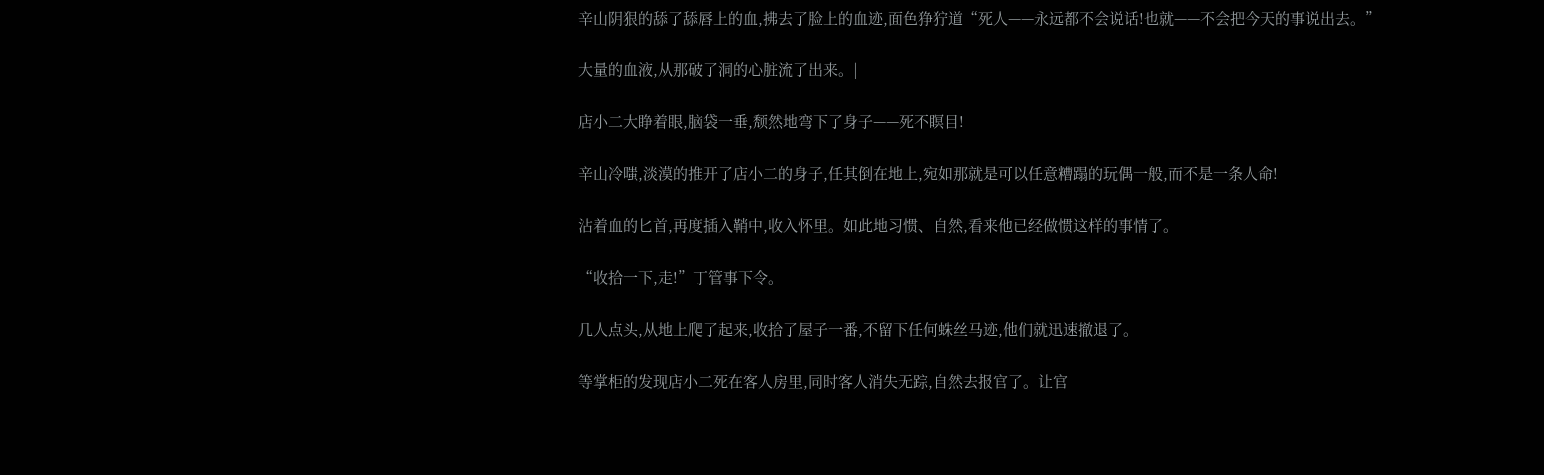辛山阴狠的舔了舔唇上的血,拂去了脸上的血迹,面色狰狞道“死人——永远都不会说话!也就——不会把今天的事说出去。”

大量的血液,从那破了洞的心脏流了出来。|

店小二大睁着眼,脑袋一垂,颓然地弯下了身子——死不瞑目!

辛山冷嗤,淡漠的推开了店小二的身子,任其倒在地上,宛如那就是可以任意糟蹋的玩偶一般,而不是一条人命!

沾着血的匕首,再度插入鞘中,收入怀里。如此地习惯、自然,看来他已经做惯这样的事情了。

“收拾一下,走!”丁管事下令。

几人点头,从地上爬了起来,收拾了屋子一番,不留下任何蛛丝马迹,他们就迅速撤退了。

等掌柜的发现店小二死在客人房里,同时客人消失无踪,自然去报官了。让官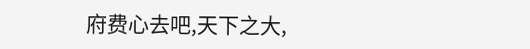府费心去吧,天下之大,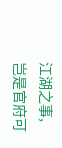江湖之事,岂是官府可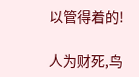以管得着的!

人为财死,鸟